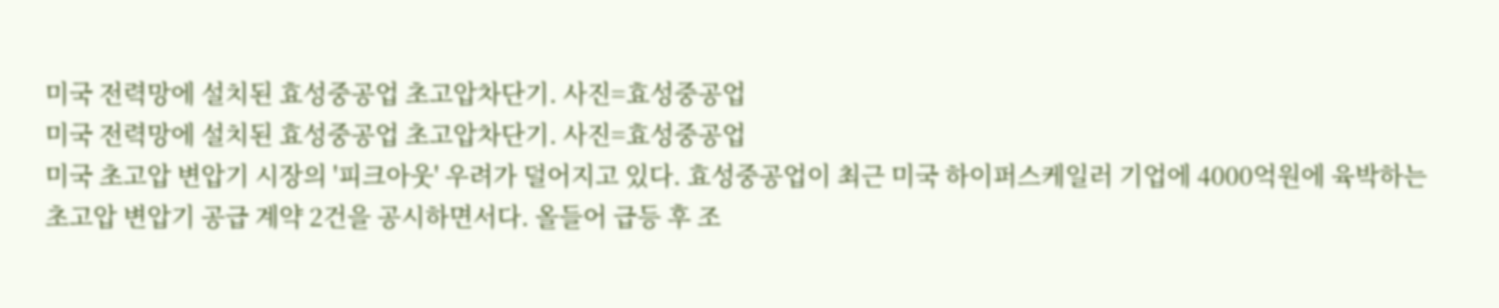미국 전력망에 설치된 효성중공업 초고압차단기. 사진=효성중공업
미국 전력망에 설치된 효성중공업 초고압차단기. 사진=효성중공업
미국 초고압 변압기 시장의 '피크아웃' 우려가 덜어지고 있다. 효성중공업이 최근 미국 하이퍼스케일러 기업에 4000억원에 육박하는 초고압 변압기 공급 계약 2건을 공시하면서다. 올들어 급등 후 조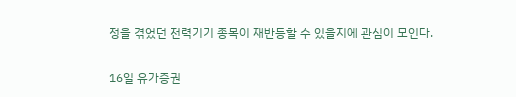정을 겪었던 전력기기 종목이 재반등할 수 있을지에 관심이 모인다.

16일 유가증권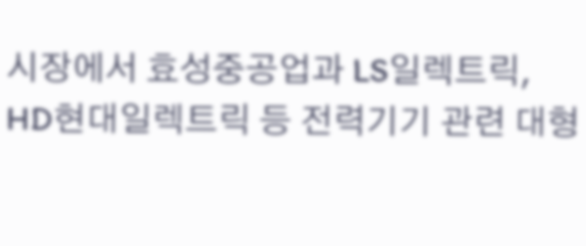시장에서 효성중공업과 LS일렉트릭, HD현대일렉트릭 등 전력기기 관련 대형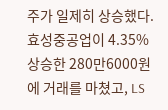주가 일제히 상승했다. 효성중공업이 4.35% 상승한 280만6000원에 거래를 마쳤고, LS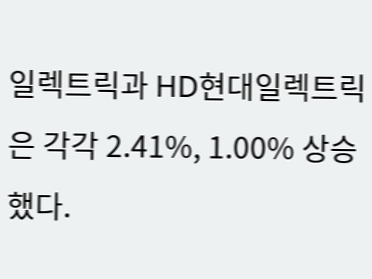일렉트릭과 HD현대일렉트릭은 각각 2.41%, 1.00% 상승했다.